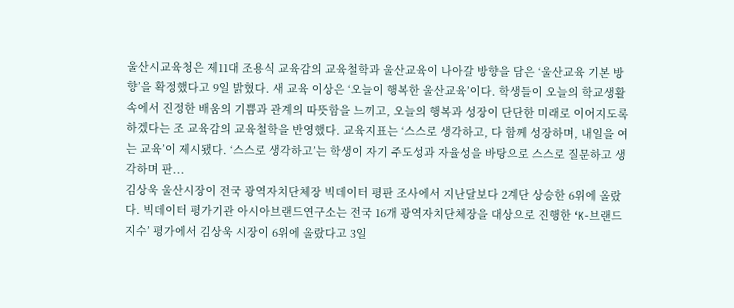울산시교육청은 제11대 조용식 교육감의 교육철학과 울산교육이 나아갈 방향을 담은 ‘울산교육 기본 방향’을 확정했다고 9일 밝혔다. 새 교육 이상은 ‘오늘이 행복한 울산교육’이다. 학생들이 오늘의 학교생활 속에서 진정한 배움의 기쁨과 관계의 따뜻함을 느끼고, 오늘의 행복과 성장이 단단한 미래로 이어지도록 하겠다는 조 교육감의 교육철학을 반영했다. 교육지표는 ‘스스로 생각하고, 다 함께 성장하며, 내일을 여는 교육’이 제시됐다. ‘스스로 생각하고’는 학생이 자기 주도성과 자율성을 바탕으로 스스로 질문하고 생각하며 판...
김상욱 울산시장이 전국 광역자치단체장 빅데이터 평판 조사에서 지난달보다 2계단 상승한 6위에 올랐다. 빅데이터 평가기관 아시아브랜드연구소는 전국 16개 광역자치단체장을 대상으로 진행한 ‘K-브랜드지수’ 평가에서 김상욱 시장이 6위에 올랐다고 3일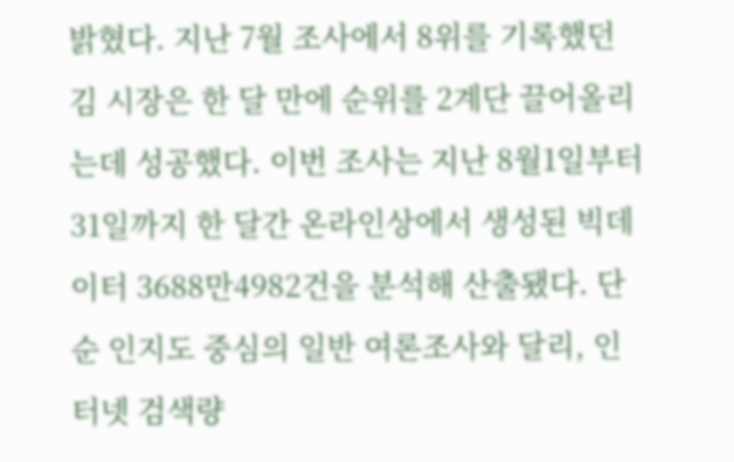밝혔다. 지난 7월 조사에서 8위를 기록했던 김 시장은 한 달 만에 순위를 2계단 끌어올리는데 성공했다. 이번 조사는 지난 8월1일부터 31일까지 한 달간 온라인상에서 생성된 빅데이터 3688만4982건을 분석해 산출됐다. 단순 인지도 중심의 일반 여론조사와 달리, 인터넷 검색량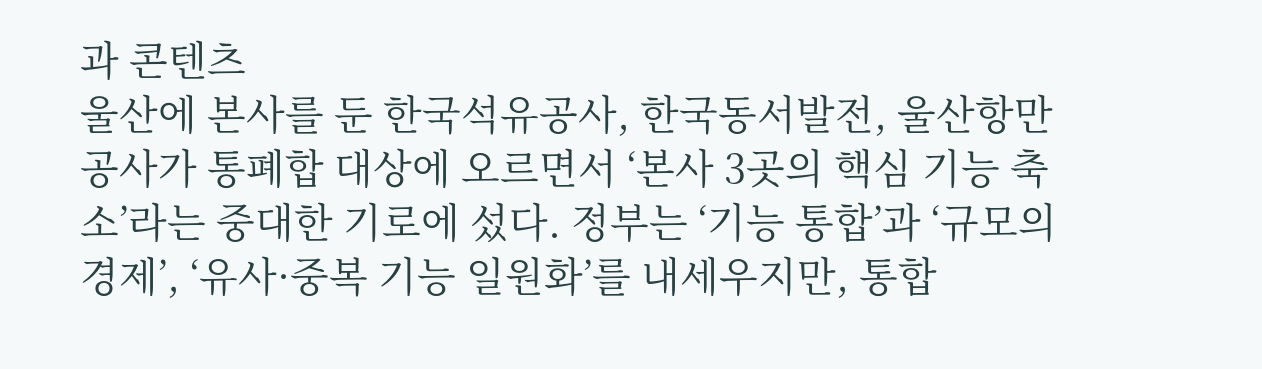과 콘텐츠
울산에 본사를 둔 한국석유공사, 한국동서발전, 울산항만공사가 통폐합 대상에 오르면서 ‘본사 3곳의 핵심 기능 축소’라는 중대한 기로에 섰다. 정부는 ‘기능 통합’과 ‘규모의 경제’, ‘유사·중복 기능 일원화’를 내세우지만, 통합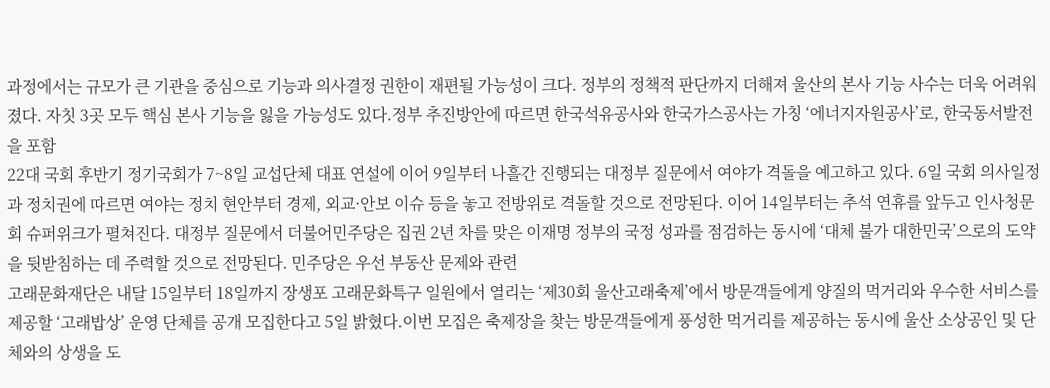과정에서는 규모가 큰 기관을 중심으로 기능과 의사결정 권한이 재편될 가능성이 크다. 정부의 정책적 판단까지 더해져 울산의 본사 기능 사수는 더욱 어려워졌다. 자칫 3곳 모두 핵심 본사 기능을 잃을 가능성도 있다.정부 추진방안에 따르면 한국석유공사와 한국가스공사는 가칭 ‘에너지자원공사’로, 한국동서발전을 포함
22대 국회 후반기 정기국회가 7~8일 교섭단체 대표 연설에 이어 9일부터 나흘간 진행되는 대정부 질문에서 여야가 격돌을 예고하고 있다. 6일 국회 의사일정과 정치권에 따르면 여야는 정치 현안부터 경제, 외교·안보 이슈 등을 놓고 전방위로 격돌할 것으로 전망된다. 이어 14일부터는 추석 연휴를 앞두고 인사청문회 슈퍼위크가 펼쳐진다. 대정부 질문에서 더불어민주당은 집권 2년 차를 맞은 이재명 정부의 국정 성과를 점검하는 동시에 ‘대체 불가 대한민국’으로의 도약을 뒷받침하는 데 주력할 것으로 전망된다. 민주당은 우선 부동산 문제와 관련
고래문화재단은 내달 15일부터 18일까지 장생포 고래문화특구 일원에서 열리는 ‘제30회 울산고래축제’에서 방문객들에게 양질의 먹거리와 우수한 서비스를 제공할 ‘고래밥상’ 운영 단체를 공개 모집한다고 5일 밝혔다.이번 모집은 축제장을 찾는 방문객들에게 풍성한 먹거리를 제공하는 동시에 울산 소상공인 및 단체와의 상생을 도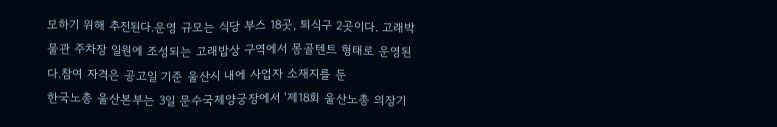모하기 위해 추진된다.운영 규모는 식당 부스 18곳, 퇴식구 2곳이다. 고래박물관 주차장 일원에 조성되는 고래밥상 구역에서 몽골텐트 형태로 운영된다.참여 자격은 공고일 기준 울산시 내에 사업자 소재지를 둔
한국노총 울산본부는 3일 문수국제양궁장에서 ‘제18회 울산노총 의장기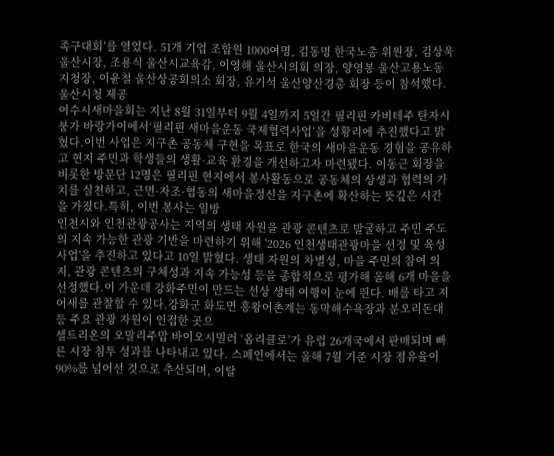족구대회’를 열었다. 51개 기업 조합원 1000여명, 김동명 한국노총 위원장, 김상욱 울산시장, 조용식 울산시교육감, 이영해 울산시의회 의장, 양영봉 울산고용노동지청장, 이윤철 울산상공회의소 회장, 유기석 울산양산경총 회장 등이 참석했다. 울산시청 제공
여수시새마을회는 지난 8월 31일부터 9월 4일까지 5일간 필리핀 카비테주 탄자시 붕가 바랑가이에서‘필리핀 새마을운동 국제협력사업’을 성황리에 추진했다고 밝혔다.이번 사업은 지구촌 공동체 구현을 목표로 한국의 새마을운동 경험을 공유하고 현지 주민과 학생들의 생활·교육 환경을 개선하고자 마련됐다. 이동근 회장을 비롯한 방문단 12명은 필리핀 현지에서 봉사활동으로 공동체의 상생과 협력의 가치를 실천하고, 근면·자조·협동의 새마을정신을 지구촌에 확산하는 뜻깊은 시간을 가졌다.특히, 이번 봉사는 일방
인천시와 인천관광공사는 지역의 생태 자원을 관광 콘텐츠로 발굴하고 주민 주도의 지속 가능한 관광 기반을 마련하기 위해 '2026 인천생태관광마을 선정 및 육성사업'을 추진하고 있다고 10일 밝혔다. 생태 자원의 차별성, 마을 주민의 참여 의지, 관광 콘텐츠의 구체성과 지속 가능성 등을 종합적으로 평가해 올해 6개 마을을 선정했다.이 가운데 강화주민이 만드는 선상 생태 여행이 눈에 띈다. 배를 타고 저어새를 관찰할 수 있다.강화군 화도면 흥왕어촌계는 동막해수욕장과 분오리돈대 등 주요 관광 자원이 인접한 곳으
셀트리온의 오말리주맙 바이오시밀러 ‘옴리클로’가 유럽 26개국에서 판매되며 빠른 시장 침투 성과를 나타내고 있다. 스페인에서는 올해 7월 기준 시장 점유율이 90%를 넘어선 것으로 추산되며, 이탈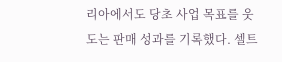리아에서도 당초 사업 목표를 웃도는 판매 성과를 기록했다. 셀트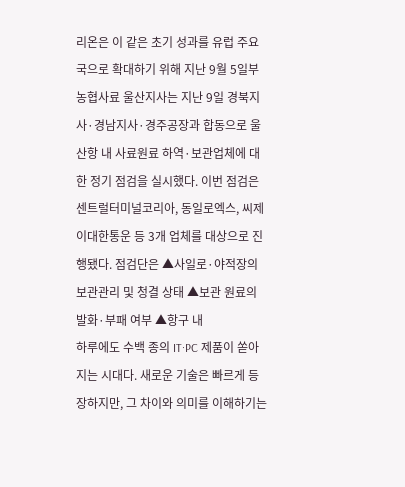리온은 이 같은 초기 성과를 유럽 주요국으로 확대하기 위해 지난 9월 5일부
농협사료 울산지사는 지난 9일 경북지사·경남지사·경주공장과 합동으로 울산항 내 사료원료 하역·보관업체에 대한 정기 점검을 실시했다. 이번 점검은 센트럴터미널코리아, 동일로엑스, 씨제이대한통운 등 3개 업체를 대상으로 진행됐다. 점검단은 ▲사일로·야적장의 보관관리 및 청결 상태 ▲보관 원료의 발화·부패 여부 ▲항구 내
하루에도 수백 종의 IT·PC 제품이 쏟아지는 시대다. 새로운 기술은 빠르게 등장하지만, 그 차이와 의미를 이해하기는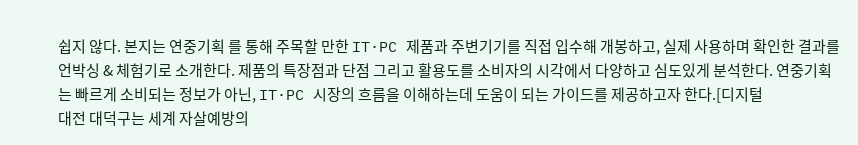쉽지 않다. 본지는 연중기획 를 통해 주목할 만한 IT·PC 제품과 주변기기를 직접 입수해 개봉하고, 실제 사용하며 확인한 결과를 언박싱 & 체험기로 소개한다. 제품의 특장점과 단점 그리고 활용도를 소비자의 시각에서 다양하고 심도있게 분석한다. 연중기획 는 빠르게 소비되는 정보가 아닌, IT·PC 시장의 흐름을 이해하는데 도움이 되는 가이드를 제공하고자 한다.[디지털
대전 대덕구는 세계 자살예방의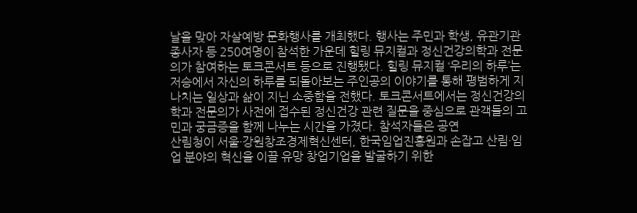날을 맞아 자살예방 문화행사를 개최했다. 행사는 주민과 학생, 유관기관 종사자 등 250여명이 참석한 가운데 힐링 뮤지컬과 정신건강의학과 전문의가 참여하는 토크콘서트 등으로 진행됐다. 힐링 뮤지컬 ‘우리의 하루’는 저승에서 자신의 하루를 되돌아보는 주인공의 이야기를 통해 평범하게 지나치는 일상과 삶이 지닌 소중함을 전했다. 토크콘서트에서는 정신건강의학과 전문의가 사전에 접수된 정신건강 관련 질문을 중심으로 관객들의 고민과 궁금증을 함께 나누는 시간을 가졌다. 참석자들은 공연
산림청이 서울·강원창조경제혁신센터, 한국임업진흥원과 손잡고 산림·임업 분야의 혁신을 이끌 유망 창업기업을 발굴하기 위한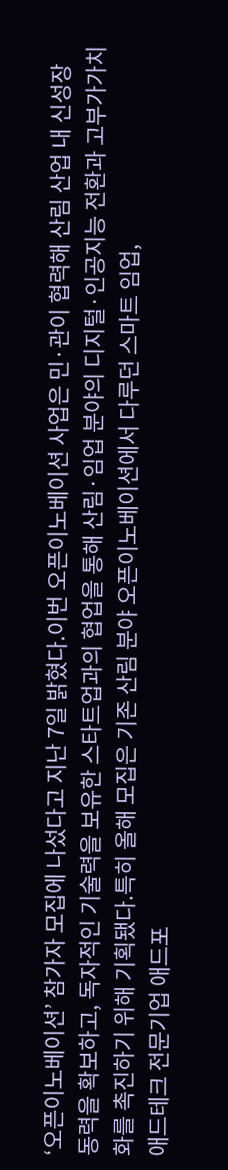‘오픈이노베이션’ 참가자 모집에 나섰다고 지난 7일 밝혔다.이번 오픈이노베이션 사업은 민·관이 협력해 산림 산업 내 신성장 동력을 확보하고, 독자적인 기술력을 보유한 스타트업과의 협업을 통해 산림·임업 분야의 디지털·인공지능 전환과 고부가가치화를 촉진하기 위해 기획됐다.특히 올해 모집은 기존 산림 분야 오픈이노베이션에서 다루던 스마트 임업,
애드테크 전문기업 애드포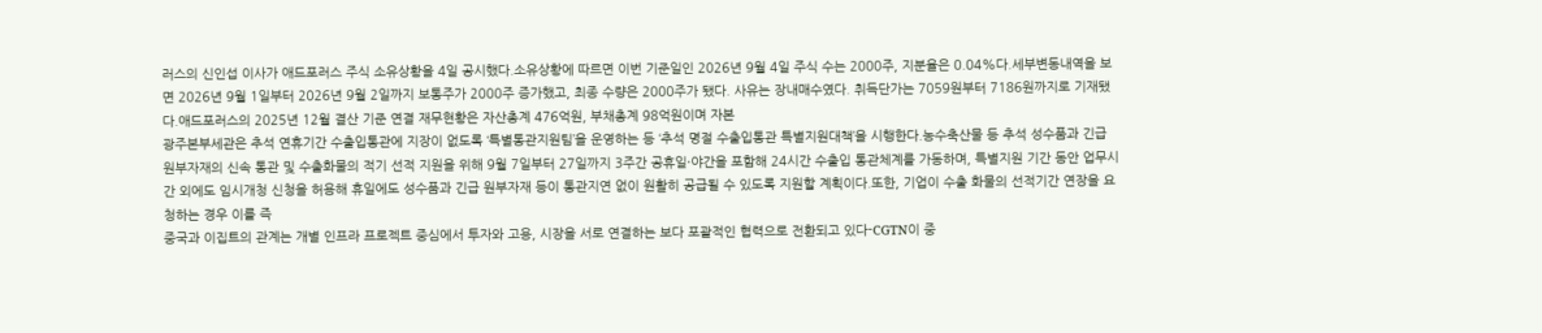러스의 신인섭 이사가 애드포러스 주식 소유상황을 4일 공시했다.소유상황에 따르면 이번 기준일인 2026년 9월 4일 주식 수는 2000주, 지분율은 0.04%다.세부변동내역을 보면 2026년 9월 1일부터 2026년 9월 2일까지 보통주가 2000주 증가했고, 최종 수량은 2000주가 됐다. 사유는 장내매수였다. 취득단가는 7059원부터 7186원까지로 기재됐다.애드포러스의 2025년 12월 결산 기준 연결 재무현황은 자산총계 476억원, 부채총계 98억원이며 자본
광주본부세관은 추석 연휴기간 수출입통관에 지장이 없도록 ‘특별통관지원팀’을 운영하는 등 ‘추석 명절 수출입통관 특별지원대책’을 시행한다.농수축산물 등 추석 성수품과 긴급 원부자재의 신속 통관 및 수출화물의 적기 선적 지원을 위해 9월 7일부터 27일까지 3주간 공휴일·야간을 포함해 24시간 수출입 통관체계를 가동하며, 특별지원 기간 동안 업무시간 외에도 임시개청 신청을 허용해 휴일에도 성수품과 긴급 원부자재 등이 통관지연 없이 원활히 공급될 수 있도록 지원할 계획이다.또한, 기업이 수출 화물의 선적기간 연장을 요청하는 경우 이를 즉
중국과 이집트의 관계는 개별 인프라 프로젝트 중심에서 투자와 고용, 시장을 서로 연결하는 보다 포괄적인 협력으로 전환되고 있다-CGTN이 중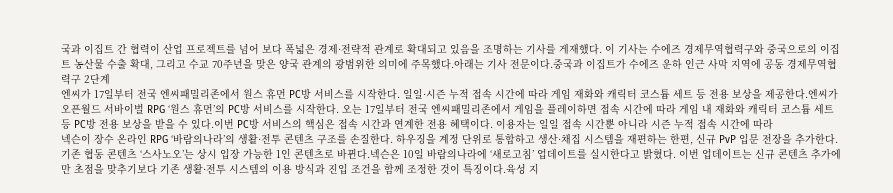국과 이집트 간 협력이 산업 프로젝트를 넘어 보다 폭넓은 경제·전략적 관계로 확대되고 있음을 조명하는 기사를 게재했다. 이 기사는 수에즈 경제무역협력구와 중국으로의 이집트 농산물 수출 확대, 그리고 수교 70주년을 맞은 양국 관계의 광범위한 의미에 주목했다.아래는 기사 전문이다.중국과 이집트가 수에즈 운하 인근 사막 지역에 공동 경제무역협력구 2단계
엔씨가 17일부터 전국 엔씨패밀리존에서 원스 휴먼 PC방 서비스를 시작한다. 일일·시즌 누적 접속 시간에 따라 게임 재화와 캐릭터 코스튬 세트 등 전용 보상을 제공한다.엔씨가 오픈월드 서바이벌 RPG ‘원스 휴먼’의 PC방 서비스를 시작한다. 오는 17일부터 전국 엔씨패밀리존에서 게임을 플레이하면 접속 시간에 따라 게임 내 재화와 캐릭터 코스튬 세트 등 PC방 전용 보상을 받을 수 있다.이번 PC방 서비스의 핵심은 접속 시간과 연계한 전용 혜택이다. 이용자는 일일 접속 시간뿐 아니라 시즌 누적 접속 시간에 따라
넥슨이 장수 온라인 RPG ‘바람의나라’의 생활·전투 콘텐츠 구조를 손질한다. 하우징을 계정 단위로 통합하고 생산·채집 시스템을 재편하는 한편, 신규 PvP 입문 전장을 추가한다. 기존 협동 콘텐츠 ‘스사노오’는 상시 입장 가능한 1인 콘텐츠로 바뀐다.넥슨은 10일 바람의나라에 ‘새로고침’ 업데이트를 실시한다고 밝혔다. 이번 업데이트는 신규 콘텐츠 추가에만 초점을 맞추기보다 기존 생활·전투 시스템의 이용 방식과 진입 조건을 함께 조정한 것이 특징이다.육성 지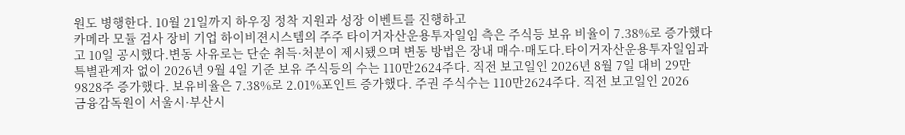원도 병행한다. 10월 21일까지 하우징 정착 지원과 성장 이벤트를 진행하고
카메라 모듈 검사 장비 기업 하이비젼시스템의 주주 타이거자산운용투자일임 측은 주식등 보유 비율이 7.38%로 증가했다고 10일 공시했다.변동 사유로는 단순 취득·처분이 제시됐으며 변동 방법은 장내 매수·매도다.타이거자산운용투자일임과 특별관계자 없이 2026년 9월 4일 기준 보유 주식등의 수는 110만2624주다. 직전 보고일인 2026년 8월 7일 대비 29만9828주 증가했다. 보유비율은 7.38%로 2.01%포인트 증가했다. 주권 주식수는 110만2624주다. 직전 보고일인 2026
금융감독원이 서울시·부산시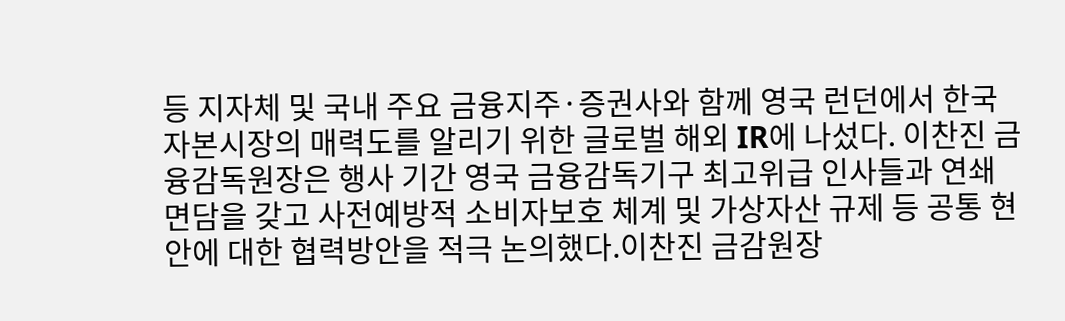등 지자체 및 국내 주요 금융지주·증권사와 함께 영국 런던에서 한국 자본시장의 매력도를 알리기 위한 글로벌 해외 IR에 나섰다. 이찬진 금융감독원장은 행사 기간 영국 금융감독기구 최고위급 인사들과 연쇄 면담을 갖고 사전예방적 소비자보호 체계 및 가상자산 규제 등 공통 현안에 대한 협력방안을 적극 논의했다.이찬진 금감원장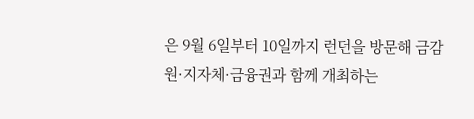은 9월 6일부터 10일까지 런던을 방문해 금감원·지자체·금융권과 함께 개최하는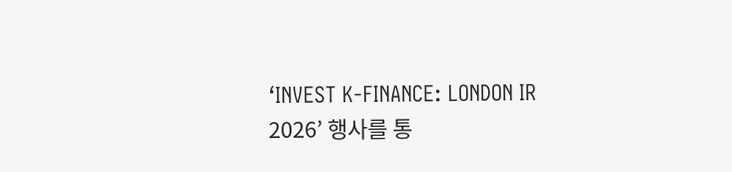‘INVEST K-FINANCE: LONDON IR 2026’ 행사를 통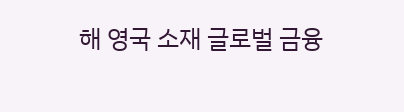해 영국 소재 글로벌 금융